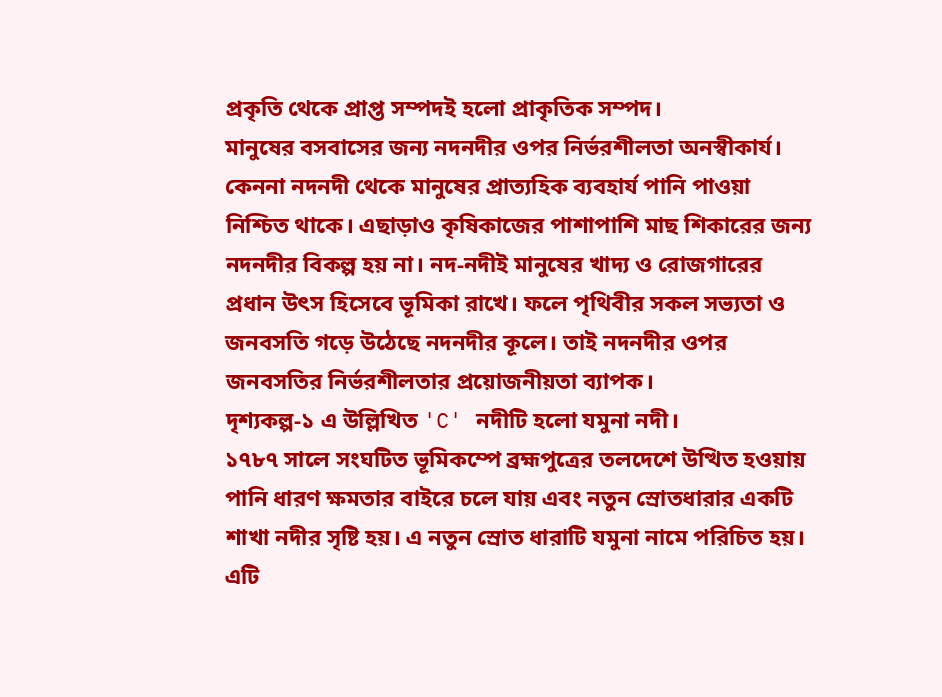প্রকৃতি থেকে প্রাপ্ত সম্পদই হলো প্রাকৃতিক সম্পদ।
মানুষের বসবাসের জন্য নদনদীর ওপর নির্ভরশীলতা অনস্বীকার্য। কেননা নদনদী থেকে মানুষের প্রাত্যহিক ব্যবহার্য পানি পাওয়া নিশ্চিত থাকে। এছাড়াও কৃষিকাজের পাশাপাশি মাছ শিকারের জন্য নদনদীর বিকল্প হয় না। নদ-নদীই মানুষের খাদ্য ও রোজগারের প্রধান উৎস হিসেবে ভূমিকা রাখে। ফলে পৃথিবীর সকল সভ্যতা ও জনবসতি গড়ে উঠেছে নদনদীর কূলে। তাই নদনদীর ওপর জনবসতির নির্ভরশীলতার প্রয়োজনীয়তা ব্যাপক।
দৃশ্যকল্প-১ এ উল্লিখিত 'C' নদীটি হলো যমুনা নদী।
১৭৮৭ সালে সংঘটিত ভূমিকম্পে ব্রহ্মপুত্রের তলদেশে উত্থিত হওয়ায় পানি ধারণ ক্ষমতার বাইরে চলে যায় এবং নতুন স্রোতধারার একটি শাখা নদীর সৃষ্টি হয়। এ নতুন স্রোত ধারাটি যমুনা নামে পরিচিত হয়। এটি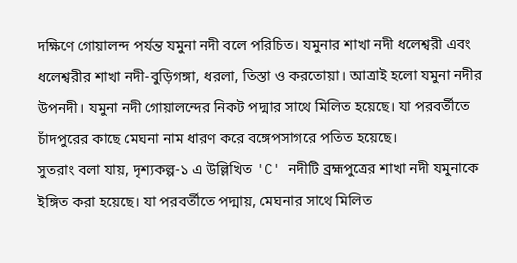দক্ষিণে গোয়ালন্দ পর্যন্ত যমুনা নদী বলে পরিচিত। যমুনার শাখা নদী ধলেশ্বরী এবং ধলেশ্বরীর শাখা নদী-বুড়িগঙ্গা, ধরলা, তিস্তা ও করতোয়া। আত্রাই হলো যমুনা নদীর উপনদী। যমুনা নদী গোয়ালন্দের নিকট পদ্মার সাথে মিলিত হয়েছে। যা পরবর্তীতে চাঁদপুরের কাছে মেঘনা নাম ধারণ করে বঙ্গেপসাগরে পতিত হয়েছে।
সুতরাং বলা যায়, দৃশ্যকল্প-১ এ উল্লিখিত 'C' নদীটি ব্রহ্মপুত্রের শাখা নদী যমুনাকে ইঙ্গিত করা হয়েছে। যা পরবর্তীতে পদ্মায়, মেঘনার সাথে মিলিত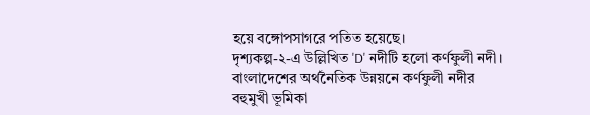হয়ে বঙ্গোপসাগরে পতিত হয়েছে।
দৃশ্যকল্প-২-এ উল্লিখিত 'D' নদীটি হলো কর্ণফুলী নদী।
বাংলাদেশের অর্থনৈতিক উন্নয়নে কর্ণফুলী নদীর বহুমুখী ভূমিকা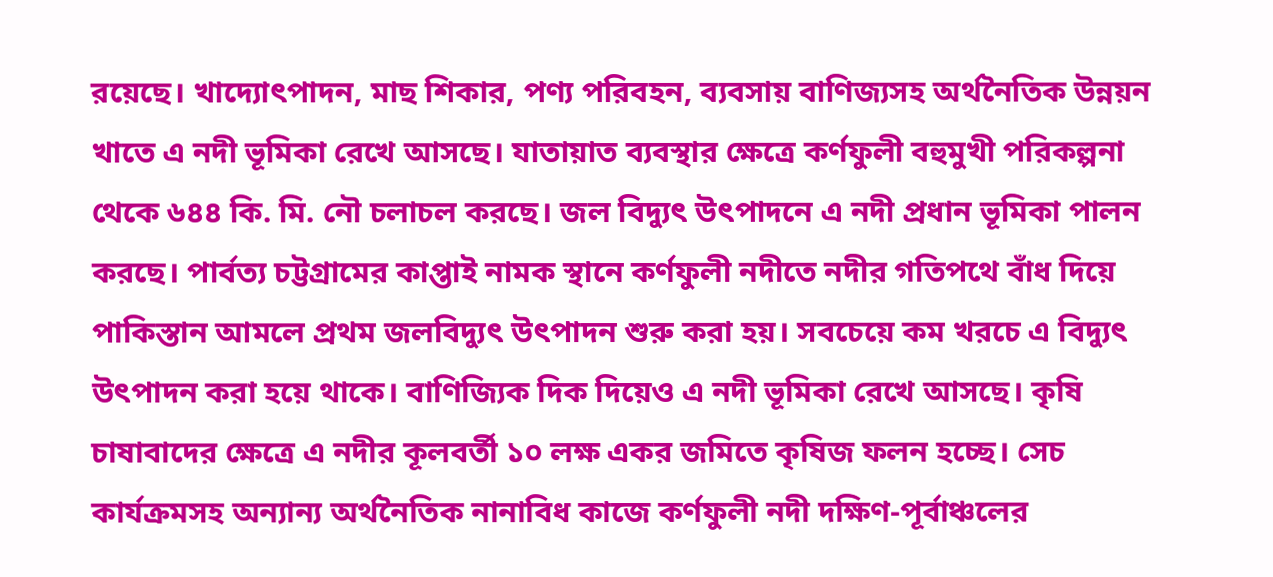রয়েছে। খাদ্যোৎপাদন, মাছ শিকার, পণ্য পরিবহন, ব্যবসায় বাণিজ্যসহ অর্থনৈতিক উন্নয়ন খাতে এ নদী ভূমিকা রেখে আসছে। যাতায়াত ব্যবস্থার ক্ষেত্রে কর্ণফুলী বহুমুখী পরিকল্পনা থেকে ৬৪৪ কি. মি. নৌ চলাচল করছে। জল বিদ্যুৎ উৎপাদনে এ নদী প্রধান ভূমিকা পালন করছে। পার্বত্য চট্টগ্রামের কাপ্তাই নামক স্থানে কর্ণফুলী নদীতে নদীর গতিপথে বাঁধ দিয়ে পাকিস্তান আমলে প্রথম জলবিদ্যুৎ উৎপাদন শুরু করা হয়। সবচেয়ে কম খরচে এ বিদ্যুৎ উৎপাদন করা হয়ে থাকে। বাণিজ্যিক দিক দিয়েও এ নদী ভূমিকা রেখে আসছে। কৃষি চাষাবাদের ক্ষেত্রে এ নদীর কূলবর্তী ১০ লক্ষ একর জমিতে কৃষিজ ফলন হচ্ছে। সেচ কার্যক্রমসহ অন্যান্য অর্থনৈতিক নানাবিধ কাজে কর্ণফুলী নদী দক্ষিণ-পূর্বাঞ্চলের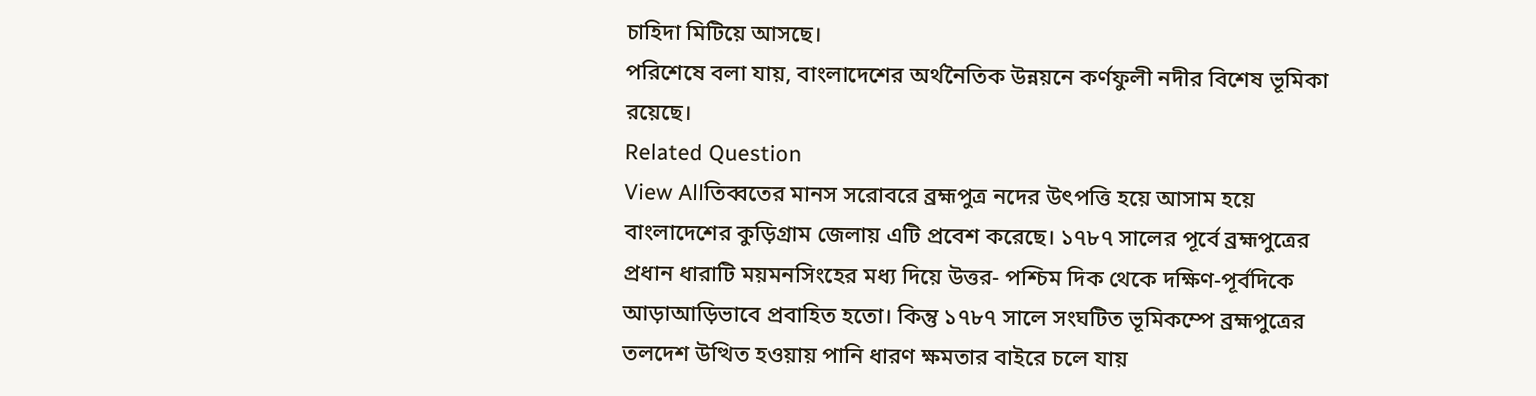চাহিদা মিটিয়ে আসছে।
পরিশেষে বলা যায়, বাংলাদেশের অর্থনৈতিক উন্নয়নে কর্ণফুলী নদীর বিশেষ ভূমিকা রয়েছে।
Related Question
View Allতিব্বতের মানস সরোবরে ব্রহ্মপুত্র নদের উৎপত্তি হয়ে আসাম হয়ে বাংলাদেশের কুড়িগ্রাম জেলায় এটি প্রবেশ করেছে। ১৭৮৭ সালের পূর্বে ব্রহ্মপুত্রের প্রধান ধারাটি ময়মনসিংহের মধ্য দিয়ে উত্তর- পশ্চিম দিক থেকে দক্ষিণ-পূর্বদিকে আড়াআড়িভাবে প্রবাহিত হতো। কিন্তু ১৭৮৭ সালে সংঘটিত ভূমিকম্পে ব্রহ্মপুত্রের তলদেশ উত্থিত হওয়ায় পানি ধারণ ক্ষমতার বাইরে চলে যায়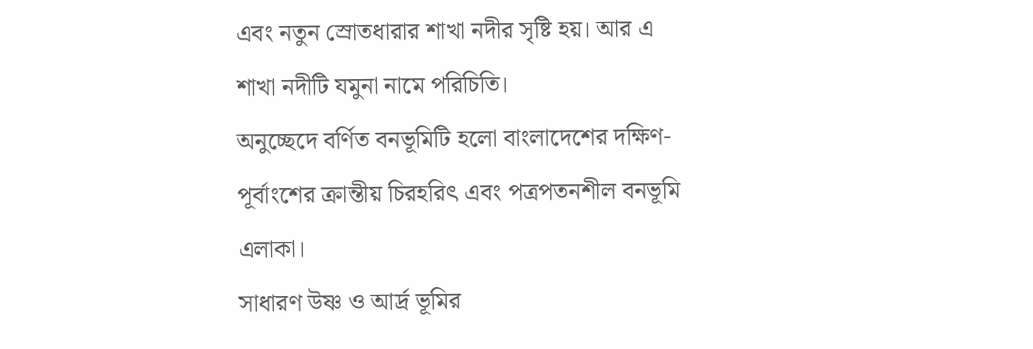এবং নতুন স্রোতধারার শাখা নদীর সৃষ্টি হয়। আর এ শাখা নদীটি যমুনা নামে পরিচিতি।
অনুচ্ছেদে বর্ণিত বনভূমিটি হলো বাংলাদেশের দক্ষিণ-পূর্বাংশের ক্রান্তীয় চিরহরিৎ এবং পত্রপতনশীল বনভূমি এলাকা।
সাধারণ উষ্ণ ও আর্দ্র ভূমির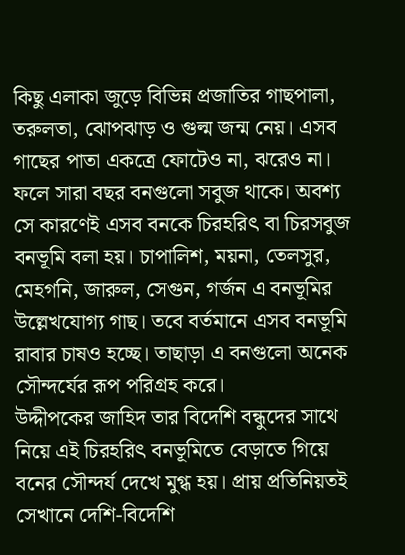কিছু এলাকা জুড়ে বিভিন্ন প্রজাতির গাছপালা, তরুলতা, ঝোপঝাড় ও গুল্ম জন্ম নেয়। এসব গাছের পাতা একত্রে ফোটেও না, ঝরেও না। ফলে সারা বছর বনগুলো সবুজ থাকে। অবশ্য সে কারণেই এসব বনকে চিরহরিৎ বা চিরসবুজ বনভূমি বলা হয়। চাপালিশ, ময়না, তেলসুর, মেহগনি, জারুল, সেগুন, গর্জন এ বনভূমির উল্লেখযোগ্য গাছ। তবে বর্তমানে এসব বনভূমি রাবার চাষও হচ্ছে। তাছাড়া এ বনগুলো অনেক সৌন্দর্যের রূপ পরিগ্রহ করে।
উদ্দীপকের জাহিদ তার বিদেশি বন্ধুদের সাথে নিয়ে এই চিরহরিৎ বনভূমিতে বেড়াতে গিয়ে বনের সৌন্দর্য দেখে মুগ্ধ হয়। প্রায় প্রতিনিয়তই সেখানে দেশি-বিদেশি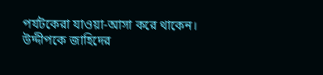পর্যটকেরা যাওয়া-আসা করে থাকেন।
উদ্দীপকে জাহিদের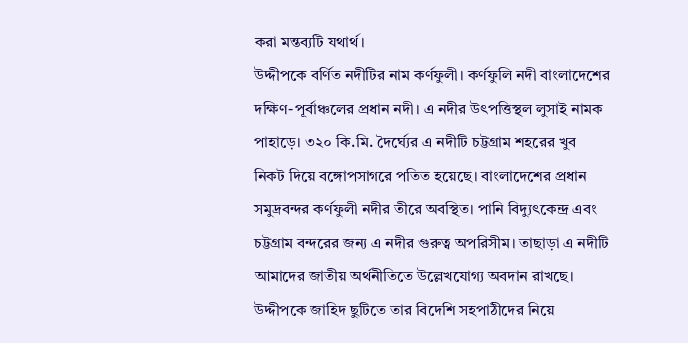করা মন্তব্যটি যথার্থ।
উদ্দীপকে বর্ণিত নদীটির নাম কর্ণফুলী। কর্ণফুলি নদী বাংলাদেশের দক্ষিণ-পূর্বাঞ্চলের প্রধান নদী। এ নদীর উৎপত্তিস্থল লুসাই নামক পাহাড়ে। ৩২০ কি.মি. দৈর্ঘ্যের এ নদীটি চট্টগ্রাম শহরের খুব নিকট দিয়ে বঙ্গোপসাগরে পতিত হয়েছে। বাংলাদেশের প্রধান সমুদ্রবন্দর কর্ণফুলী নদীর তীরে অবস্থিত। পানি বিদ্যুৎকেন্দ্র এবং চট্টগ্রাম বন্দরের জন্য এ নদীর গুরুত্ব অপরিসীম। তাছাড়া এ নদীটি আমাদের জাতীয় অর্থনীতিতে উল্লেখযোগ্য অবদান রাখছে। উদ্দীপকে জাহিদ ছুটিতে তার বিদেশি সহপাঠীদের নিয়ে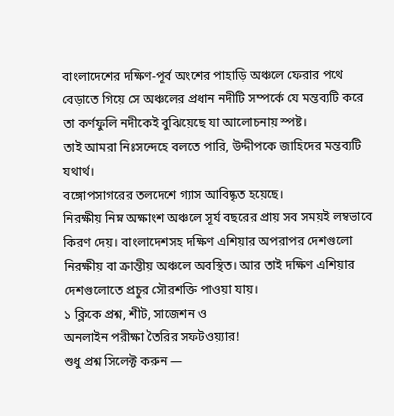বাংলাদেশের দক্ষিণ-পূর্ব অংশের পাহাড়ি অঞ্চলে ফেরার পথে বেড়াতে গিয়ে সে অঞ্চলের প্রধান নদীটি সম্পর্কে যে মন্তব্যটি করে তা কর্ণফুলি নদীকেই বুঝিয়েছে যা আলোচনায় স্পষ্ট।
তাই আমরা নিঃসন্দেহে বলতে পারি, উদ্দীপকে জাহিদের মন্তব্যটি যথার্থ।
বঙ্গোপসাগরের তলদেশে গ্যাস আবিষ্কৃত হয়েছে।
নিরক্ষীয় নিম্ন অক্ষাংশ অঞ্চলে সূর্য বছরের প্রায় সব সময়ই লম্বভাবে কিরণ দেয়। বাংলাদেশসহ দক্ষিণ এশিয়ার অপরাপর দেশগুলো নিরক্ষীয় বা ক্রান্তীয় অঞ্চলে অবস্থিত। আর তাই দক্ষিণ এশিয়ার দেশগুলোতে প্রচুর সৌরশক্তি পাওয়া যায়।
১ ক্লিকে প্রশ্ন, শীট, সাজেশন ও
অনলাইন পরীক্ষা তৈরির সফটওয়্যার!
শুধু প্রশ্ন সিলেক্ট করুন —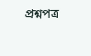প্রশ্নপত্র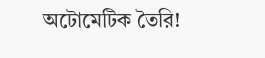অটোমেটিক তৈরি!